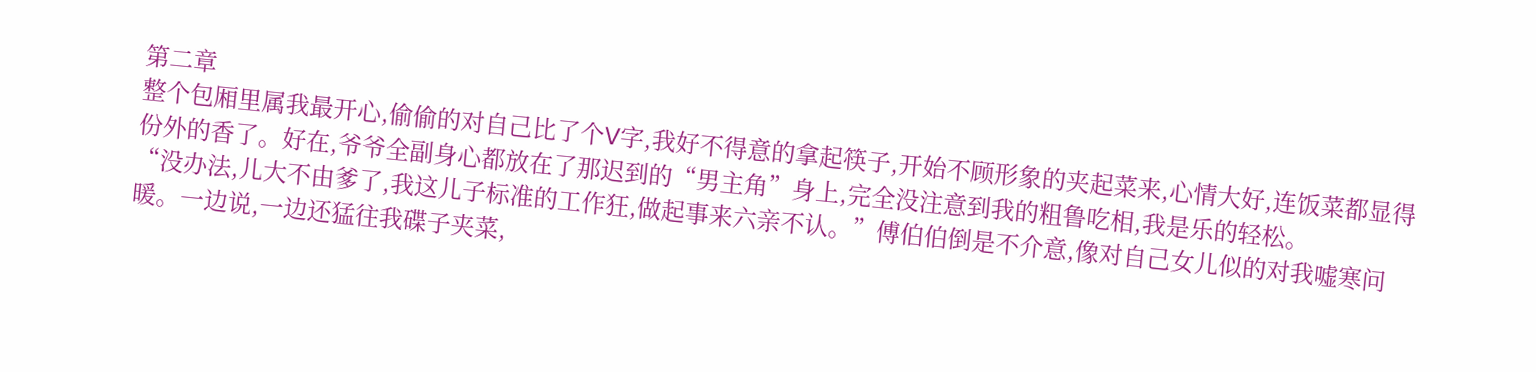第二章
整个包厢里属我最开心,偷偷的对自己比了个V字,我好不得意的拿起筷子,开始不顾形象的夹起菜来,心情大好,连饭菜都显得份外的香了。好在,爷爷全副身心都放在了那迟到的“男主角”身上,完全没注意到我的粗鲁吃相,我是乐的轻松。
“没办法,儿大不由爹了,我这儿子标准的工作狂,做起事来六亲不认。”傅伯伯倒是不介意,像对自己女儿似的对我嘘寒问暖。一边说,一边还猛往我碟子夹菜,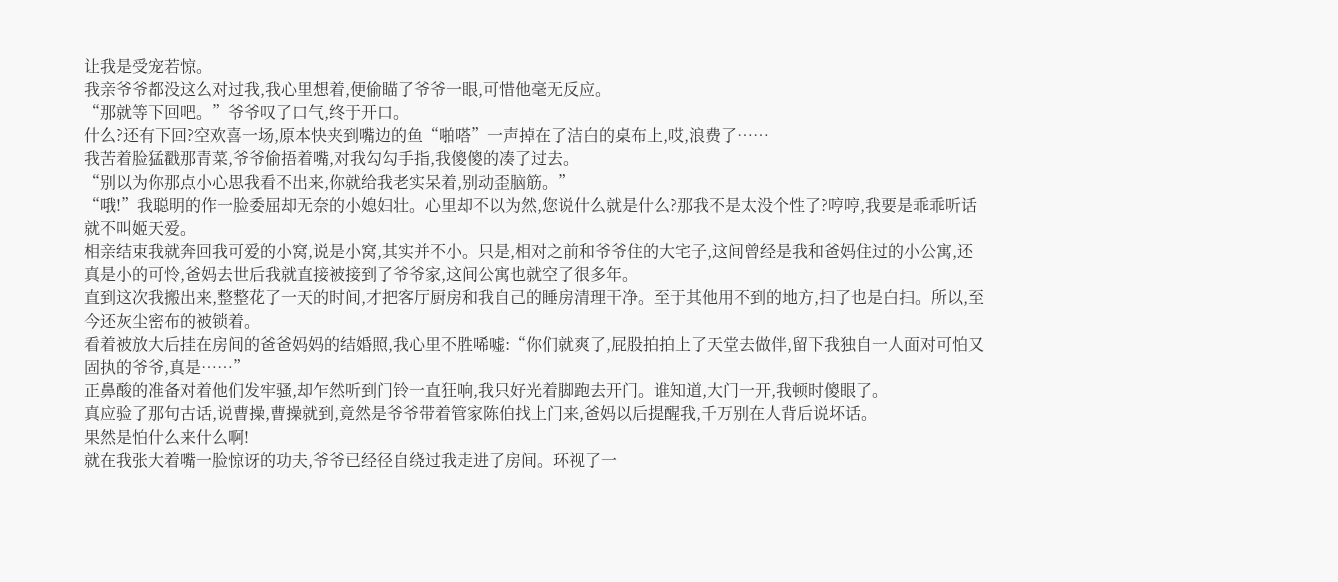让我是受宠若惊。
我亲爷爷都没这么对过我,我心里想着,便偷瞄了爷爷一眼,可惜他毫无反应。
“那就等下回吧。”爷爷叹了口气,终于开口。
什么?还有下回?空欢喜一场,原本快夹到嘴边的鱼“啪嗒”一声掉在了洁白的桌布上,哎,浪费了……
我苦着脸猛戳那青菜,爷爷偷捂着嘴,对我勾勾手指,我傻傻的凑了过去。
“别以为你那点小心思我看不出来,你就给我老实呆着,别动歪脑筋。”
“哦!”我聪明的作一脸委屈却无奈的小媳妇壮。心里却不以为然,您说什么就是什么?那我不是太没个性了?哼哼,我要是乖乖听话就不叫姬天爱。
相亲结束我就奔回我可爱的小窝,说是小窝,其实并不小。只是,相对之前和爷爷住的大宅子,这间曾经是我和爸妈住过的小公寓,还真是小的可怜,爸妈去世后我就直接被接到了爷爷家,这间公寓也就空了很多年。
直到这次我搬出来,整整花了一天的时间,才把客厅厨房和我自己的睡房清理干净。至于其他用不到的地方,扫了也是白扫。所以,至今还灰尘密布的被锁着。
看着被放大后挂在房间的爸爸妈妈的结婚照,我心里不胜唏嘘:“你们就爽了,屁股拍拍上了天堂去做伴,留下我独自一人面对可怕又固执的爷爷,真是……”
正鼻酸的准备对着他们发牢骚,却乍然听到门铃一直狂响,我只好光着脚跑去开门。谁知道,大门一开,我顿时傻眼了。
真应验了那句古话,说曹操,曹操就到,竟然是爷爷带着管家陈伯找上门来,爸妈以后提醒我,千万别在人背后说坏话。
果然是怕什么来什么啊!
就在我张大着嘴一脸惊讶的功夫,爷爷已经径自绕过我走进了房间。环视了一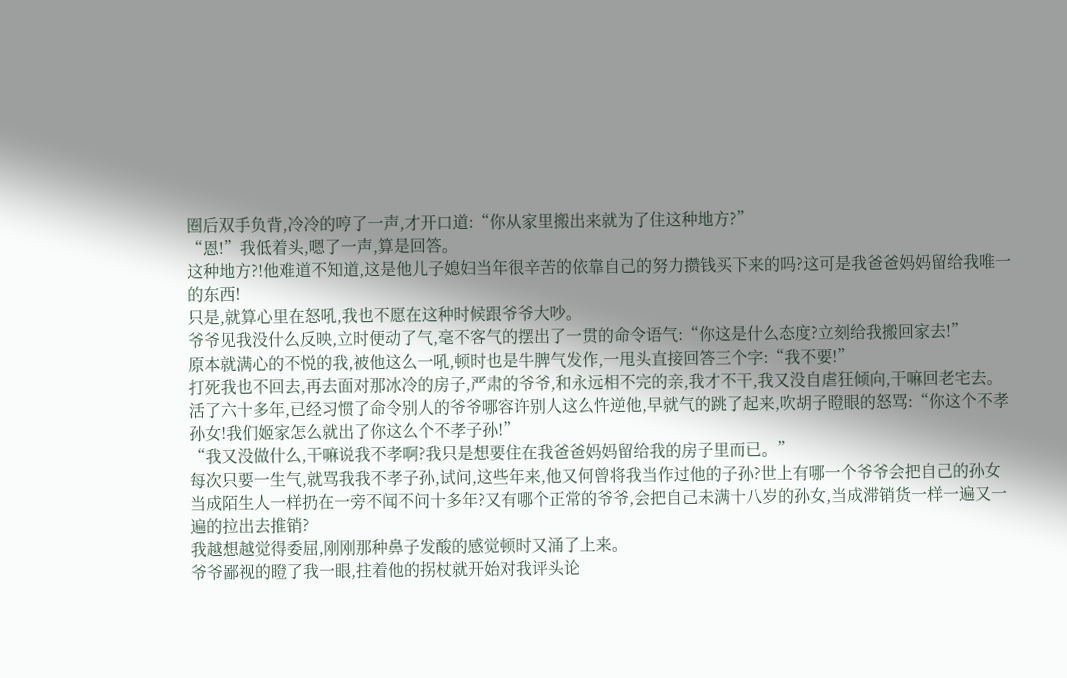圈后双手负背,冷冷的哼了一声,才开口道:“你从家里搬出来就为了住这种地方?”
“恩!”我低着头,嗯了一声,算是回答。
这种地方?!他难道不知道,这是他儿子媳妇当年很辛苦的依靠自己的努力攒钱买下来的吗?这可是我爸爸妈妈留给我唯一的东西!
只是,就算心里在怒吼,我也不愿在这种时候跟爷爷大吵。
爷爷见我没什么反映,立时便动了气,毫不客气的摆出了一贯的命令语气:“你这是什么态度?立刻给我搬回家去!”
原本就满心的不悦的我,被他这么一吼,顿时也是牛脾气发作,一甩头直接回答三个字:“我不要!”
打死我也不回去,再去面对那冰冷的房子,严肃的爷爷,和永远相不完的亲,我才不干,我又没自虐狂倾向,干嘛回老宅去。
活了六十多年,已经习惯了命令别人的爷爷哪容许别人这么忤逆他,早就气的跳了起来,吹胡子瞪眼的怒骂:“你这个不孝孙女!我们姬家怎么就出了你这么个不孝子孙!”
“我又没做什么,干嘛说我不孝啊?我只是想要住在我爸爸妈妈留给我的房子里而已。”
每次只要一生气,就骂我我不孝子孙,试问,这些年来,他又何曾将我当作过他的子孙?世上有哪一个爷爷会把自己的孙女当成陌生人一样扔在一旁不闻不问十多年?又有哪个正常的爷爷,会把自己未满十八岁的孙女,当成滞销货一样一遍又一遍的拉出去推销?
我越想越觉得委屈,刚刚那种鼻子发酸的感觉顿时又涌了上来。
爷爷鄙视的瞪了我一眼,拄着他的拐杖就开始对我评头论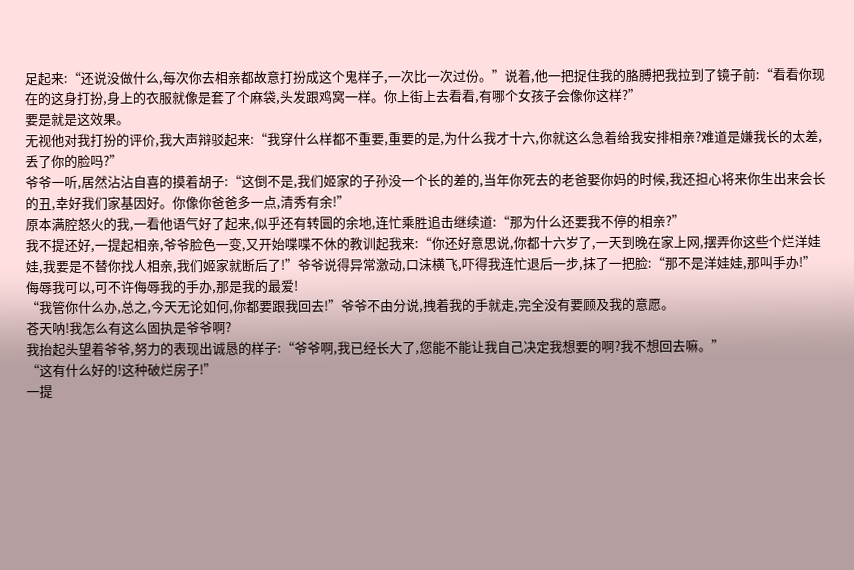足起来:“还说没做什么,每次你去相亲都故意打扮成这个鬼样子,一次比一次过份。”说着,他一把捉住我的胳膊把我拉到了镜子前:“看看你现在的这身打扮,身上的衣服就像是套了个麻袋,头发跟鸡窝一样。你上街上去看看,有哪个女孩子会像你这样?”
要是就是这效果。
无视他对我打扮的评价,我大声辩驳起来:“我穿什么样都不重要,重要的是,为什么我才十六,你就这么急着给我安排相亲?难道是嫌我长的太差,丢了你的脸吗?”
爷爷一听,居然沾沾自喜的摸着胡子:“这倒不是,我们姬家的子孙没一个长的差的,当年你死去的老爸娶你妈的时候,我还担心将来你生出来会长的丑,幸好我们家基因好。你像你爸爸多一点,清秀有余!”
原本满腔怒火的我,一看他语气好了起来,似乎还有转圜的余地,连忙乘胜追击继续道:“那为什么还要我不停的相亲?”
我不提还好,一提起相亲,爷爷脸色一变,又开始喋喋不休的教训起我来:“你还好意思说,你都十六岁了,一天到晚在家上网,摆弄你这些个烂洋娃娃,我要是不替你找人相亲,我们姬家就断后了!”爷爷说得异常激动,口沫横飞,吓得我连忙退后一步,抹了一把脸:“那不是洋娃娃,那叫手办!”
侮辱我可以,可不许侮辱我的手办,那是我的最爱!
“我管你什么办,总之,今天无论如何,你都要跟我回去!”爷爷不由分说,拽着我的手就走,完全没有要顾及我的意愿。
苍天呐!我怎么有这么固执是爷爷啊?
我抬起头望着爷爷,努力的表现出诚恳的样子:“爷爷啊,我已经长大了,您能不能让我自己决定我想要的啊?我不想回去嘛。”
“这有什么好的!这种破烂房子!”
一提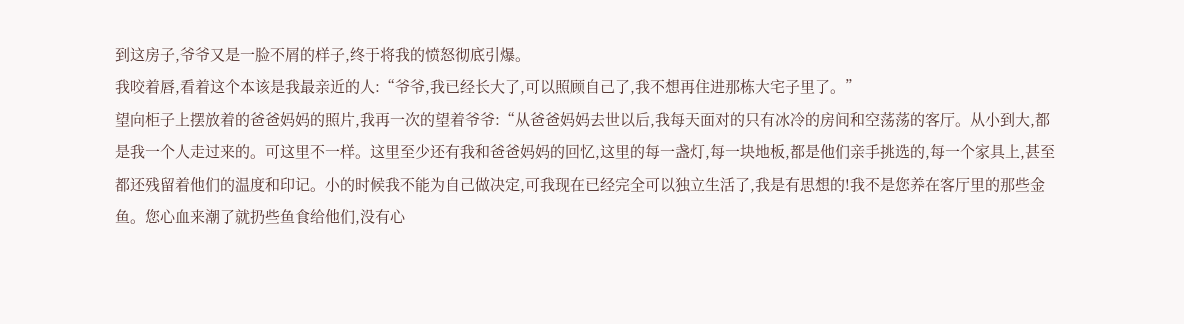到这房子,爷爷又是一脸不屑的样子,终于将我的愤怒彻底引爆。
我咬着唇,看着这个本该是我最亲近的人:“爷爷,我已经长大了,可以照顾自己了,我不想再住进那栋大宅子里了。”
望向柜子上摆放着的爸爸妈妈的照片,我再一次的望着爷爷:“从爸爸妈妈去世以后,我每天面对的只有冰冷的房间和空荡荡的客厅。从小到大,都是我一个人走过来的。可这里不一样。这里至少还有我和爸爸妈妈的回忆,这里的每一盏灯,每一块地板,都是他们亲手挑选的,每一个家具上,甚至都还残留着他们的温度和印记。小的时候我不能为自己做决定,可我现在已经完全可以独立生活了,我是有思想的!我不是您养在客厅里的那些金鱼。您心血来潮了就扔些鱼食给他们,没有心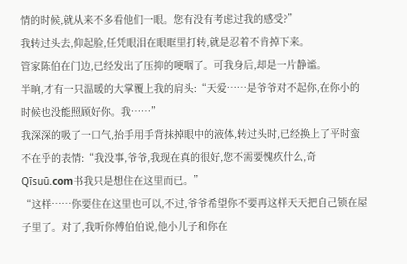情的时候,就从来不多看他们一眼。您有没有考虑过我的感受?”
我转过头去,仰起脸,任凭眼泪在眼眶里打转,就是忍着不肯掉下来。
管家陈伯在门边,已经发出了压抑的哽咽了。可我身后,却是一片静谧。
半晌,才有一只温暖的大掌覆上我的肩头:“天爱……是爷爷对不起你,在你小的时候也没能照顾好你。我……”
我深深的吸了一口气,抬手用手背抹掉眼中的液体,转过头时,已经换上了平时蛮不在乎的表情:“我没事,爷爷,我现在真的很好,您不需要愧疚什么,奇Qīsuū.сom书我只是想住在这里而已。”
“这样……你要住在这里也可以,不过,爷爷希望你不要再这样天天把自己锁在屋子里了。对了,我听你傅伯伯说,他小儿子和你在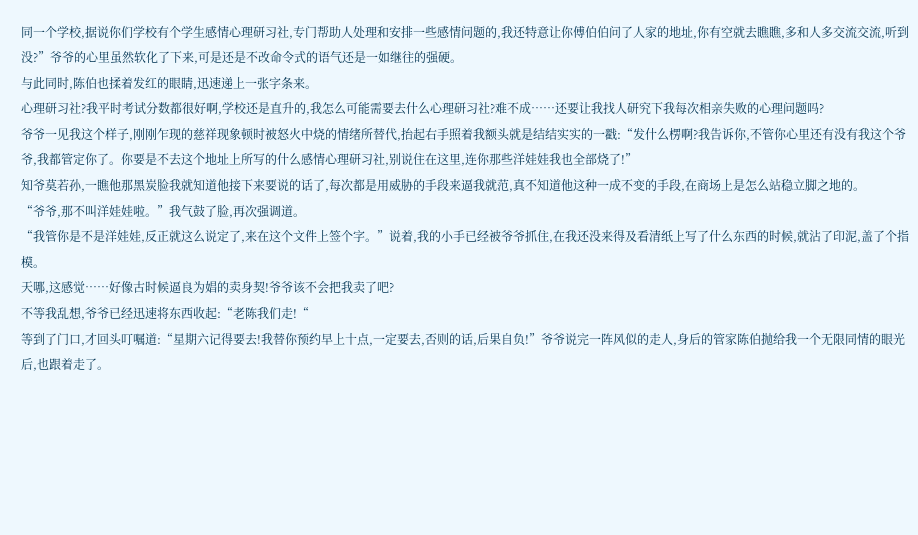同一个学校,据说你们学校有个学生感情心理研习社,专门帮助人处理和安排一些感情问题的,我还特意让你傅伯伯问了人家的地址,你有空就去瞧瞧,多和人多交流交流,听到没?”爷爷的心里虽然软化了下来,可是还是不改命令式的语气还是一如继往的强硬。
与此同时,陈伯也揉着发红的眼睛,迅速递上一张字条来。
心理研习社?我平时考试分数都很好啊,学校还是直升的,我怎么可能需要去什么心理研习社?难不成……还要让我找人研究下我每次相亲失败的心理问题吗?
爷爷一见我这个样子,刚刚乍现的慈祥现象顿时被怒火中烧的情绪所替代,抬起右手照着我额头就是结结实实的一戳:“发什么楞啊?我告诉你,不管你心里还有没有我这个爷爷,我都管定你了。你要是不去这个地址上所写的什么感情心理研习社,别说住在这里,连你那些洋娃娃我也全部烧了!”
知爷莫若孙,一瞧他那黑炭脸我就知道他接下来要说的话了,每次都是用威胁的手段来逼我就范,真不知道他这种一成不变的手段,在商场上是怎么站稳立脚之地的。
“爷爷,那不叫洋娃娃啦。”我气鼓了脸,再次强调道。
“我管你是不是洋娃娃,反正就这么说定了,来在这个文件上签个字。”说着,我的小手已经被爷爷抓住,在我还没来得及看清纸上写了什么东西的时候,就沾了印泥,盖了个指模。
天哪,这感觉……好像古时候逼良为娼的卖身契!爷爷该不会把我卖了吧?
不等我乱想,爷爷已经迅速将东西收起:“老陈我们走!“
等到了门口,才回头叮嘱道:“星期六记得要去!我替你预约早上十点,一定要去,否则的话,后果自负!”爷爷说完一阵风似的走人,身后的管家陈伯抛给我一个无限同情的眼光后,也跟着走了。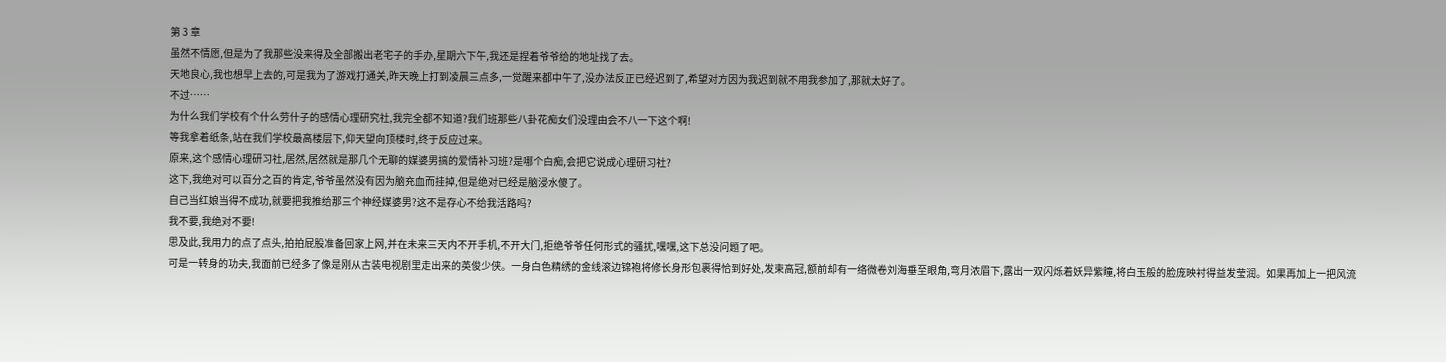第 3 章
虽然不情愿,但是为了我那些没来得及全部搬出老宅子的手办,星期六下午,我还是捏着爷爷给的地址找了去。
天地良心,我也想早上去的,可是我为了游戏打通关,昨天晚上打到凌晨三点多,一觉醒来都中午了,没办法反正已经迟到了,希望对方因为我迟到就不用我参加了,那就太好了。
不过……
为什么我们学校有个什么劳什子的感情心理研究社,我完全都不知道?我们班那些八卦花痴女们没理由会不八一下这个啊!
等我拿着纸条,站在我们学校最高楼层下,仰天望向顶楼时,终于反应过来。
原来,这个感情心理研习社,居然,居然就是那几个无聊的媒婆男搞的爱情补习班?是哪个白痴,会把它说成心理研习社?
这下,我绝对可以百分之百的肯定,爷爷虽然没有因为脑充血而挂掉,但是绝对已经是脑浸水傻了。
自己当红娘当得不成功,就要把我推给那三个神经媒婆男?这不是存心不给我活路吗?
我不要,我绝对不要!
思及此,我用力的点了点头,拍拍屁股准备回家上网,并在未来三天内不开手机,不开大门,拒绝爷爷任何形式的骚扰,嘿嘿,这下总没问题了吧。
可是一转身的功夫,我面前已经多了像是刚从古装电视剧里走出来的英俊少侠。一身白色精绣的金线滚边锦袍将修长身形包裹得恰到好处,发束高冠,额前却有一络微卷刘海垂至眼角,弯月浓眉下,露出一双闪烁着妖异紫瞳,将白玉般的脸庞映衬得益发莹润。如果再加上一把风流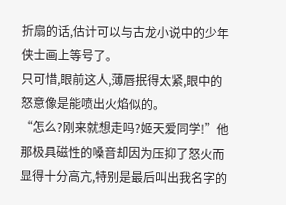折扇的话,估计可以与古龙小说中的少年侠士画上等号了。
只可惜,眼前这人,薄唇抿得太紧,眼中的怒意像是能喷出火焰似的。
“怎么?刚来就想走吗?姬天爱同学!”他那极具磁性的嗓音却因为压抑了怒火而显得十分高亢,特别是最后叫出我名字的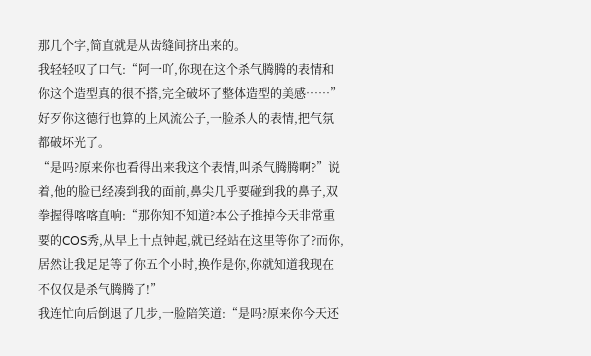那几个字,简直就是从齿缝间挤出来的。
我轻轻叹了口气:“阿一吖,你现在这个杀气腾腾的表情和你这个造型真的很不搭,完全破坏了整体造型的美感……”好歹你这德行也算的上风流公子,一脸杀人的表情,把气氛都破坏光了。
“是吗?原来你也看得出来我这个表情,叫杀气腾腾啊?”说着,他的脸已经凑到我的面前,鼻尖几乎要碰到我的鼻子,双拳握得喀喀直响:“那你知不知道?本公子推掉今天非常重要的COS秀,从早上十点钟起,就已经站在这里等你了?而你,居然让我足足等了你五个小时,换作是你,你就知道我现在不仅仅是杀气腾腾了!”
我连忙向后倒退了几步,一脸陪笑道:“是吗?原来你今天还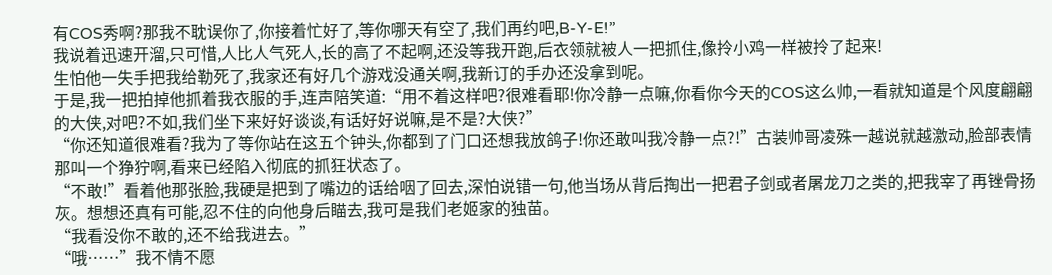有COS秀啊?那我不耽误你了,你接着忙好了,等你哪天有空了,我们再约吧,B-Y-E!”
我说着迅速开溜,只可惜,人比人气死人,长的高了不起啊,还没等我开跑,后衣领就被人一把抓住,像拎小鸡一样被拎了起来!
生怕他一失手把我给勒死了,我家还有好几个游戏没通关啊,我新订的手办还没拿到呢。
于是,我一把拍掉他抓着我衣服的手,连声陪笑道:“用不着这样吧?很难看耶!你冷静一点嘛,你看你今天的COS这么帅,一看就知道是个风度翩翩的大侠,对吧?不如,我们坐下来好好谈谈,有话好好说嘛,是不是?大侠?”
“你还知道很难看?我为了等你站在这五个钟头,你都到了门口还想我放鸽子!你还敢叫我冷静一点?!”古装帅哥凌殊一越说就越激动,脸部表情那叫一个狰狞啊,看来已经陷入彻底的抓狂状态了。
“不敢!”看着他那张脸,我硬是把到了嘴边的话给咽了回去,深怕说错一句,他当场从背后掏出一把君子剑或者屠龙刀之类的,把我宰了再锉骨扬灰。想想还真有可能,忍不住的向他身后瞄去,我可是我们老姬家的独苗。
“我看没你不敢的,还不给我进去。”
“哦……”我不情不愿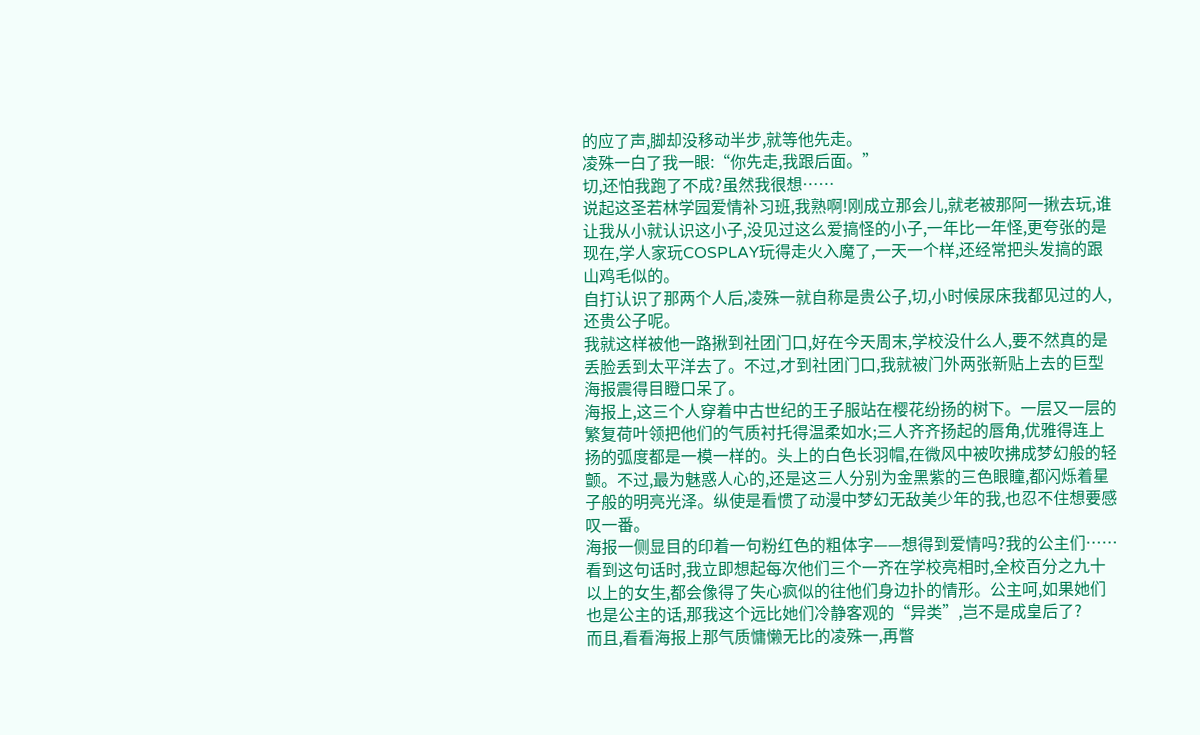的应了声,脚却没移动半步,就等他先走。
凌殊一白了我一眼:“你先走,我跟后面。”
切,还怕我跑了不成?虽然我很想……
说起这圣若林学园爱情补习班,我熟啊!刚成立那会儿,就老被那阿一揪去玩,谁让我从小就认识这小子,没见过这么爱搞怪的小子,一年比一年怪,更夸张的是现在,学人家玩COSPLAY玩得走火入魔了,一天一个样,还经常把头发搞的跟山鸡毛似的。
自打认识了那两个人后,凌殊一就自称是贵公子,切,小时候尿床我都见过的人,还贵公子呢。
我就这样被他一路揪到社团门口,好在今天周末,学校没什么人,要不然真的是丢脸丢到太平洋去了。不过,才到社团门口,我就被门外两张新贴上去的巨型海报震得目瞪口呆了。
海报上,这三个人穿着中古世纪的王子服站在樱花纷扬的树下。一层又一层的繁复荷叶领把他们的气质衬托得温柔如水;三人齐齐扬起的唇角,优雅得连上扬的弧度都是一模一样的。头上的白色长羽帽,在微风中被吹拂成梦幻般的轻颤。不过,最为魅惑人心的,还是这三人分别为金黑紫的三色眼瞳,都闪烁着星子般的明亮光泽。纵使是看惯了动漫中梦幻无敌美少年的我,也忍不住想要感叹一番。
海报一侧显目的印着一句粉红色的粗体字——想得到爱情吗?我的公主们……
看到这句话时,我立即想起每次他们三个一齐在学校亮相时,全校百分之九十以上的女生,都会像得了失心疯似的往他们身边扑的情形。公主呵,如果她们也是公主的话,那我这个远比她们冷静客观的“异类”,岂不是成皇后了?
而且,看看海报上那气质慵懒无比的凌殊一,再瞥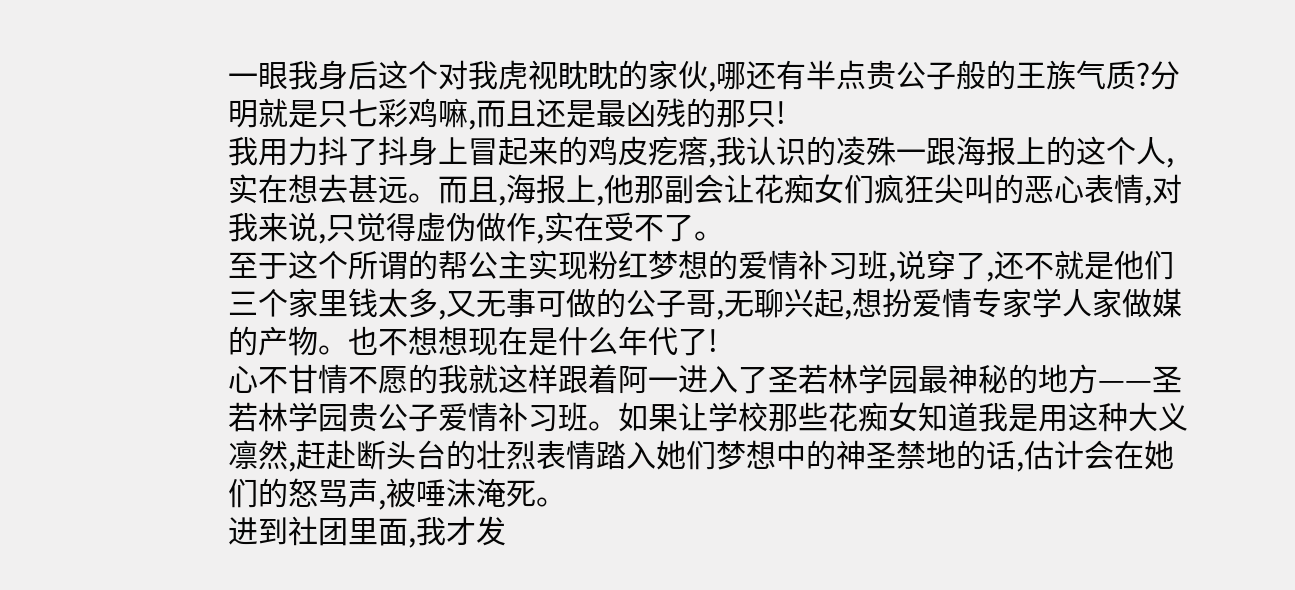一眼我身后这个对我虎视眈眈的家伙,哪还有半点贵公子般的王族气质?分明就是只七彩鸡嘛,而且还是最凶残的那只!
我用力抖了抖身上冒起来的鸡皮疙瘩,我认识的凌殊一跟海报上的这个人,实在想去甚远。而且,海报上,他那副会让花痴女们疯狂尖叫的恶心表情,对我来说,只觉得虚伪做作,实在受不了。
至于这个所谓的帮公主实现粉红梦想的爱情补习班,说穿了,还不就是他们三个家里钱太多,又无事可做的公子哥,无聊兴起,想扮爱情专家学人家做媒的产物。也不想想现在是什么年代了!
心不甘情不愿的我就这样跟着阿一进入了圣若林学园最神秘的地方——圣若林学园贵公子爱情补习班。如果让学校那些花痴女知道我是用这种大义凛然,赶赴断头台的壮烈表情踏入她们梦想中的神圣禁地的话,估计会在她们的怒骂声,被唾沫淹死。
进到社团里面,我才发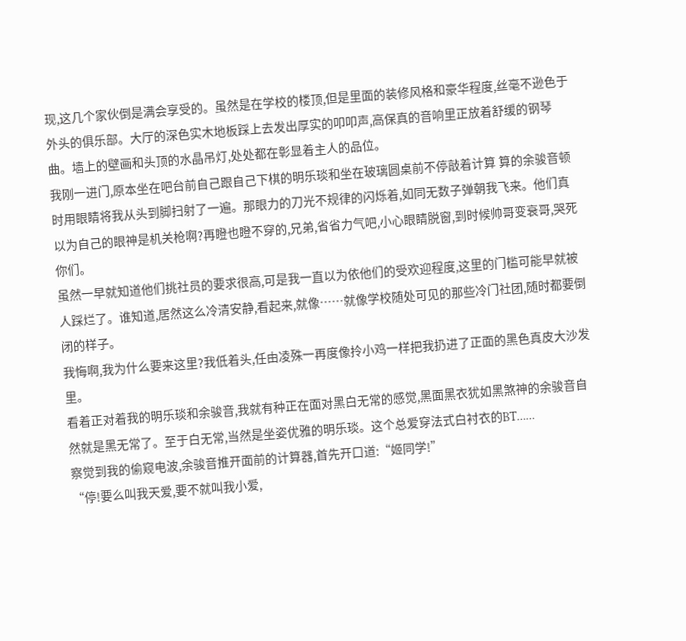现,这几个家伙倒是满会享受的。虽然是在学校的楼顶,但是里面的装修风格和豪华程度,丝毫不逊色于外头的俱乐部。大厅的深色实木地板踩上去发出厚实的叩叩声,高保真的音响里正放着舒缓的钢琴曲。墙上的壁画和头顶的水晶吊灯,处处都在彰显着主人的品位。
我刚一进门,原本坐在吧台前自己跟自己下棋的明乐琰和坐在玻璃圆桌前不停敲着计算 算的余骏音顿时用眼睛将我从头到脚扫射了一遍。那眼力的刀光不规律的闪烁着,如同无数子弹朝我飞来。他们真以为自己的眼神是机关枪啊?再瞪也瞪不穿的,兄弟,省省力气吧,小心眼睛脱窗,到时候帅哥变衰哥,哭死你们。
虽然一早就知道他们挑社员的要求很高,可是我一直以为依他们的受欢迎程度,这里的门槛可能早就被人踩烂了。谁知道,居然这么冷清安静,看起来,就像……就像学校随处可见的那些冷门社团,随时都要倒闭的样子。
我悔啊,我为什么要来这里?我低着头,任由凌殊一再度像拎小鸡一样把我扔进了正面的黑色真皮大沙发里。
看着正对着我的明乐琰和余骏音,我就有种正在面对黑白无常的感觉,黑面黑衣犹如黑煞神的余骏音自然就是黑无常了。至于白无常,当然是坐姿优雅的明乐琰。这个总爱穿法式白衬衣的BT……
察觉到我的偷窥电波,余骏音推开面前的计算器,首先开口道:“姬同学!”
“停!要么叫我天爱,要不就叫我小爱,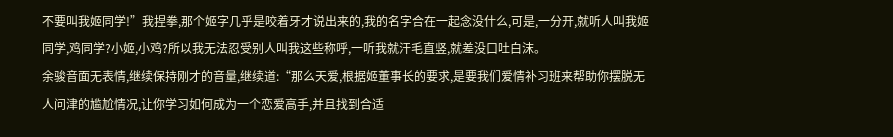不要叫我姬同学!”我捏拳,那个姬字几乎是咬着牙才说出来的,我的名字合在一起念没什么,可是,一分开,就听人叫我姬同学,鸡同学?小姬,小鸡?所以我无法忍受别人叫我这些称呼,一听我就汗毛直竖,就差没口吐白沫。
余骏音面无表情,继续保持刚才的音量,继续道:“那么天爱,根据姬董事长的要求,是要我们爱情补习班来帮助你摆脱无人问津的尴尬情况,让你学习如何成为一个恋爱高手,并且找到合适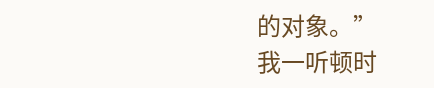的对象。”
我一听顿时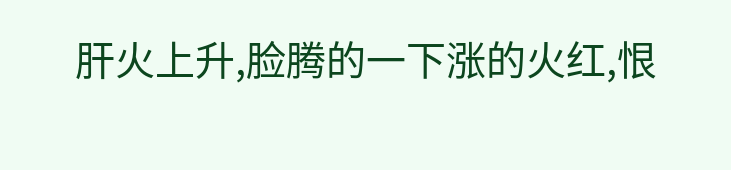肝火上升,脸腾的一下涨的火红,恨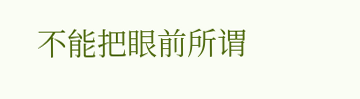不能把眼前所谓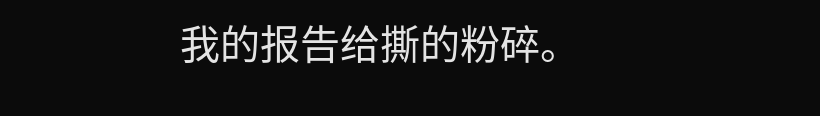我的报告给撕的粉碎。